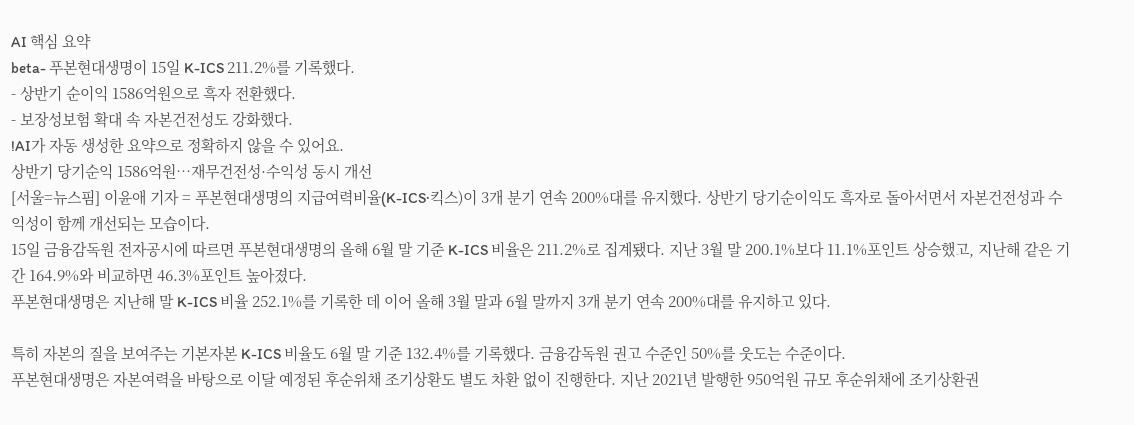AI 핵심 요약
beta- 푸본현대생명이 15일 K-ICS 211.2%를 기록했다.
- 상반기 순이익 1586억원으로 흑자 전환했다.
- 보장성보험 확대 속 자본건전성도 강화했다.
!AI가 자동 생성한 요약으로 정확하지 않을 수 있어요.
상반기 당기순익 1586억원…재무건전성·수익성 동시 개선
[서울=뉴스핌] 이윤애 기자 = 푸본현대생명의 지급여력비율(K-ICS·킥스)이 3개 분기 연속 200%대를 유지했다. 상반기 당기순이익도 흑자로 돌아서면서 자본건전성과 수익성이 함께 개선되는 모습이다.
15일 금융감독원 전자공시에 따르면 푸본현대생명의 올해 6월 말 기준 K-ICS 비율은 211.2%로 집계됐다. 지난 3월 말 200.1%보다 11.1%포인트 상승했고, 지난해 같은 기간 164.9%와 비교하면 46.3%포인트 높아졌다.
푸본현대생명은 지난해 말 K-ICS 비율 252.1%를 기록한 데 이어 올해 3월 말과 6월 말까지 3개 분기 연속 200%대를 유지하고 있다.

특히 자본의 질을 보여주는 기본자본 K-ICS 비율도 6월 말 기준 132.4%를 기록했다. 금융감독원 권고 수준인 50%를 웃도는 수준이다.
푸본현대생명은 자본여력을 바탕으로 이달 예정된 후순위채 조기상환도 별도 차환 없이 진행한다. 지난 2021년 발행한 950억원 규모 후순위채에 조기상환권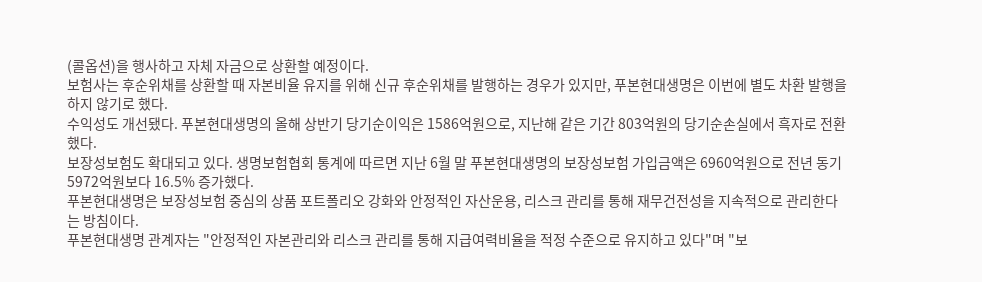(콜옵션)을 행사하고 자체 자금으로 상환할 예정이다.
보험사는 후순위채를 상환할 때 자본비율 유지를 위해 신규 후순위채를 발행하는 경우가 있지만, 푸본현대생명은 이번에 별도 차환 발행을 하지 않기로 했다.
수익성도 개선됐다. 푸본현대생명의 올해 상반기 당기순이익은 1586억원으로, 지난해 같은 기간 803억원의 당기순손실에서 흑자로 전환했다.
보장성보험도 확대되고 있다. 생명보험협회 통계에 따르면 지난 6월 말 푸본현대생명의 보장성보험 가입금액은 6960억원으로 전년 동기 5972억원보다 16.5% 증가했다.
푸본현대생명은 보장성보험 중심의 상품 포트폴리오 강화와 안정적인 자산운용, 리스크 관리를 통해 재무건전성을 지속적으로 관리한다는 방침이다.
푸본현대생명 관계자는 "안정적인 자본관리와 리스크 관리를 통해 지급여력비율을 적정 수준으로 유지하고 있다"며 "보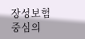장성보험 중심의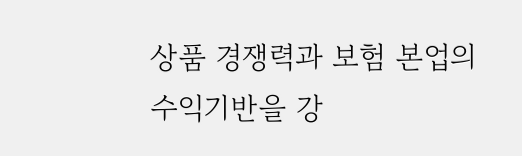상품 경쟁력과 보험 본업의 수익기반을 강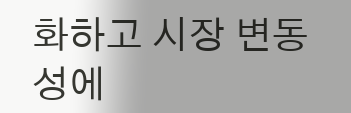화하고 시장 변동성에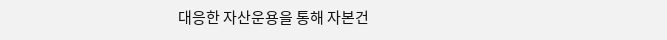대응한 자산운용을 통해 자본건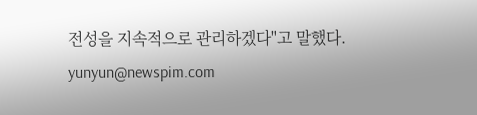전성을 지속적으로 관리하겠다"고 말했다.
yunyun@newspim.com